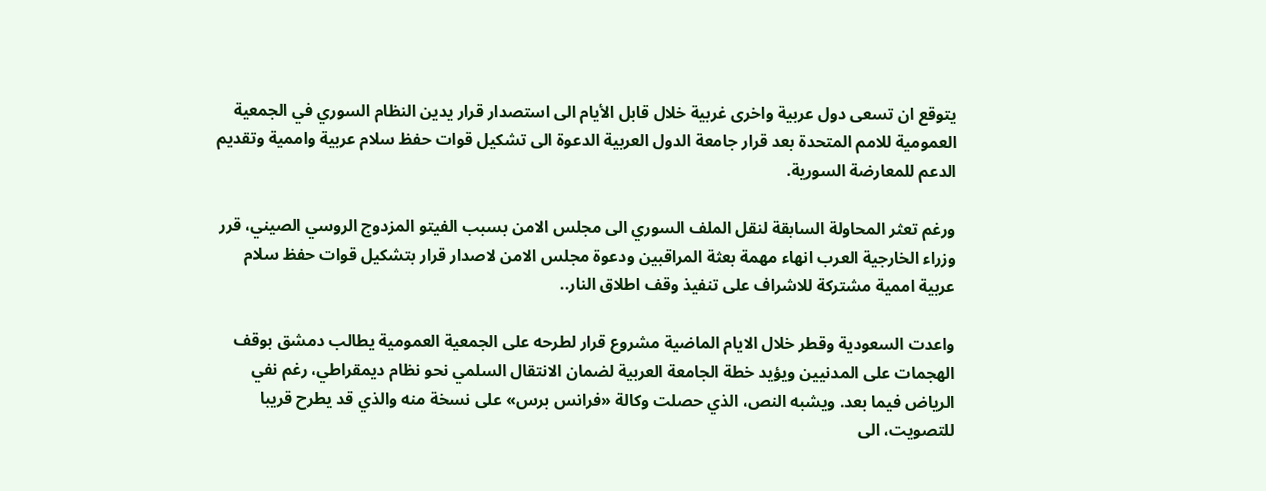يتوقع ان تسعى دول عربية واخرى غربية خلال قابل الأيام الى استصدار قرار يدين النظام السوري في الجمعية العمومية للامم المتحدة بعد قرار جامعة الدول العربية الدعوة الى تشكيل قوات حفظ سلام عربية واممية وتقديم الدعم للمعارضة السورية.

ورغم تعثر المحاولة السابقة لنقل الملف السوري الى مجلس الامن بسبب الفيتو المزدوج الروسي الصيني، قرر وزراء الخارجية العرب انهاء مهمة بعثة المراقبين ودعوة مجلس الامن لاصدار قرار بتشكيل قوات حفظ سلام عربية اممية مشتركة للاشراف على تنفيذ وقف اطلاق النار..

واعدت السعودية وقطر خلال الايام الماضية مشروع قرار لطرحه على الجمعية العمومية يطالب دمشق بوقف الهجمات على المدنيين ويؤيد خطة الجامعة العربية لضمان الانتقال السلمي نحو نظام ديمقراطي، رغم نفي الرياض فيما بعد. ويشبه النص، الذي حصلت وكالة «فرانس برس» على نسخة منه والذي قد يطرح قريبا للتصويت، الى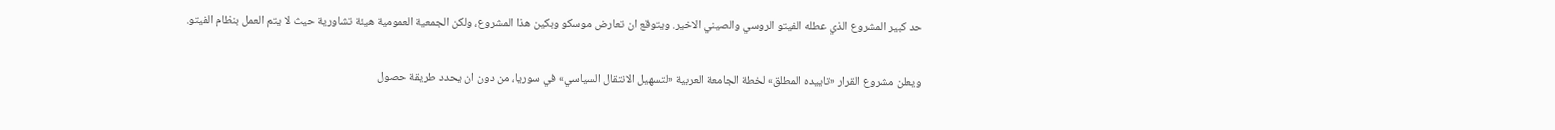حد كبير المشروع الذي عطله الفيتو الروسي والصيني الاخير. ويتوقع ان تعارض موسكو وبكين هذا المشروع، ولكن الجمعية العمومية هيئة تشاورية حيث لا يتم العمل بنظام الفيتو.

ويعلن مشروع القرار «تاييده المطلق» لخطة الجامعة العربية «لتسهيل الانتقال السياسي» في سوريا، من دون ان يحدد طريقة حصول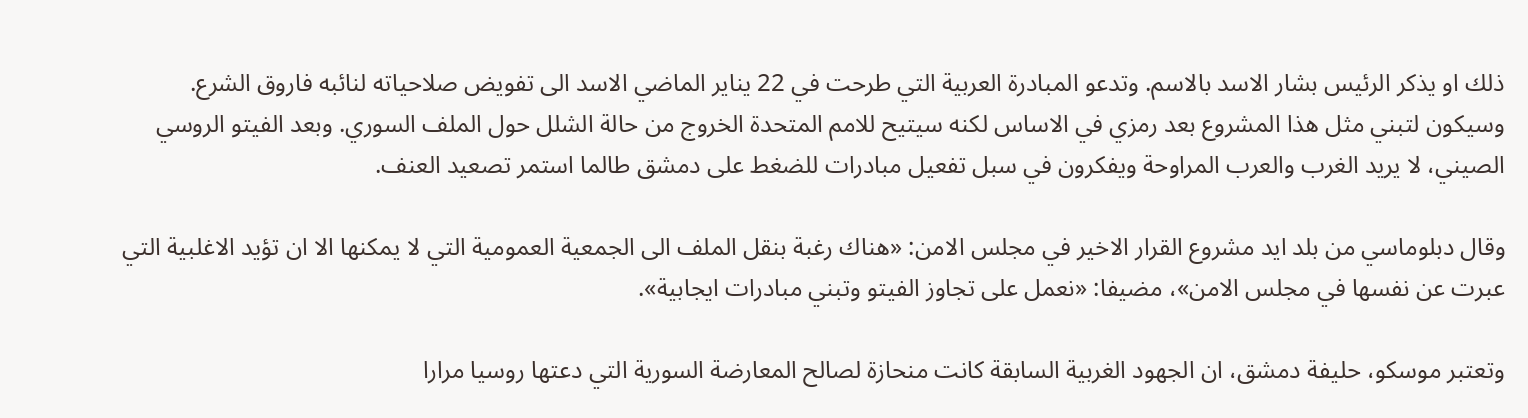ذلك او يذكر الرئيس بشار الاسد بالاسم. وتدعو المبادرة العربية التي طرحت في 22 يناير الماضي الاسد الى تفويض صلاحياته لنائبه فاروق الشرع. وسيكون لتبني مثل هذا المشروع بعد رمزي في الاساس لكنه سيتيح للامم المتحدة الخروج من حالة الشلل حول الملف السوري. وبعد الفيتو الروسي الصيني، لا يريد الغرب والعرب المراوحة ويفكرون في سبل تفعيل مبادرات للضغط على دمشق طالما استمر تصعيد العنف.

وقال دبلوماسي من بلد ايد مشروع القرار الاخير في مجلس الامن: «هناك رغبة بنقل الملف الى الجمعية العمومية التي لا يمكنها الا ان تؤيد الاغلبية التي عبرت عن نفسها في مجلس الامن»، مضيفا: «نعمل على تجاوز الفيتو وتبني مبادرات ايجابية».

وتعتبر موسكو، حليفة دمشق، ان الجهود الغربية السابقة كانت منحازة لصالح المعارضة السورية التي دعتها روسيا مرارا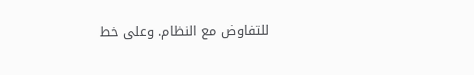للتفاوض مع النظام. وعلى خط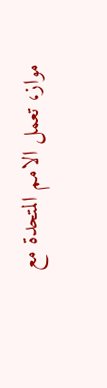مواز، تعمل الامم المتحدة مع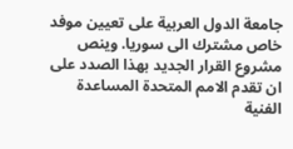جامعة الدول العربية على تعيين موفد خاص مشترك الى سوريا. وينص مشروع القرار الجديد بهذا الصدد على ان تقدم الامم المتحدة المساعدة الفنية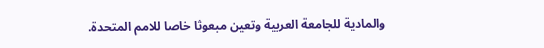والمادية للجامعة العربية وتعين مبعوثا خاصا للامم المتحدة.